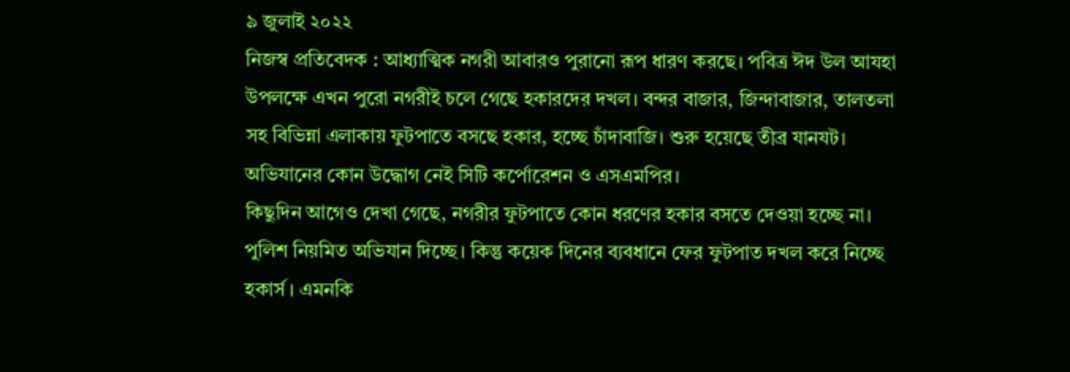৯ জুলাই ২০২২
নিজস্ব প্রতিবেদক : আধ্যাত্মিক নগরী আবারও পুরানো রূপ ধারণ করছে। পবিত্র ঈদ উল আযহা উপলক্ষে এখন পুরো নগরীই চলে গেছে হকারদের দখল। বন্দর বাজার, জিন্দাবাজার, তালতলা সহ বিভিন্না এলাকায় ফুটপাতে বসছে হকার, হচ্ছে চাঁদাবাজি। শুরু হয়েছে তীব্র যানযট। অভিযানের কোন উদ্ধোগ নেই সিটি কর্পোরেশন ও এসএমপির।
কিছুদিন আগেও দেখা গেছে, নগরীর ফুটপাতে কোন ধরণের হকার বসতে দেওয়া হচ্ছে না। পুলিশ নিয়মিত অভিযান দিচ্ছে। কিন্তু কয়েক দিনের ব্যবধানে ফের ফুটপাত দখল করে নিচ্ছে হকার্স। এমনকি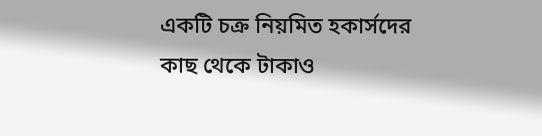একটি চক্র নিয়মিত হকার্সদের কাছ থেকে টাকাও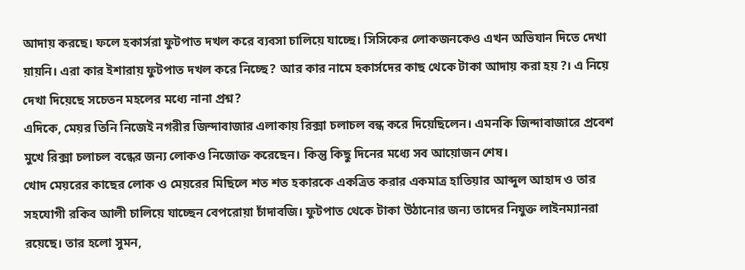আদায় করছে। ফলে হকার্সরা ফুটপাত দখল করে ব্যবসা চালিয়ে যাচ্ছে। সিসিকের লোকজনকেও এখন অভিযান দিতে দেখা য়ায়নি। এরা কার ইশারায় ফুটপাত দখল করে নিচ্ছে? আর কার নামে হকার্সদের কাছ থেকে টাকা আদায় করা হয়?। এ নিয়ে দেখা দিয়েছে সচেতন মহলের মধ্যে নানা প্রশ্ন?
এদিকে, মেয়র তিনি নিজেই নগরীর জিন্দাবাজার এলাকায় রিক্সা চলাচল বন্ধ করে দিয়েছিলেন। এমনকি জিন্দাবাজারে প্রবেশ মুখে রিক্সা চলাচল বন্ধের জন্য লোকও নিজোক্ত করেছেন। কিন্তু কিছু দিনের মধ্যে সব আয়োজন শেষ।
খোদ মেয়রের কাছের লোক ও মেয়রের মিছিলে শত শত হকারকে একত্রিত করার একমাত্র হাতিয়ার আব্দুল আহাদ ও তার সহযোগী রকিব আলী চালিয়ে যাচ্ছেন বেপরোয়া চাঁদাবজি। ফুটপাত থেকে টাকা উঠানোর জন্য তাদের নিযুক্ত লাইনম্যানরা রয়েছে। তার হলো সুমন,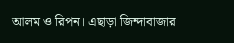আলম ও রিপন। এছাড়া জিন্দাবাজার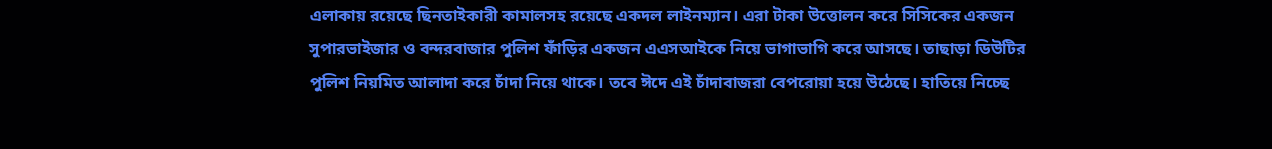এলাকায় রয়েছে ছিনতাইকারী কামালসহ রয়েছে একদল লাইনম্যান। এরা টাকা উত্তোলন করে সিসিকের একজন সুপারভাইজার ও বন্দরবাজার পুলিশ ফাঁড়ির একজন এএসআইকে নিয়ে ভাগাভাগি করে আসছে। তাছাড়া ডিউটির পুলিশ নিয়মিত আলাদা করে চাঁদা নিয়ে থাকে। তবে ঈদে এই চাঁদাবাজরা বেপরোয়া হয়ে উঠেছে। হাতিয়ে নিচ্ছে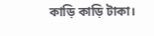কাড়ি কাড়ি টাকা।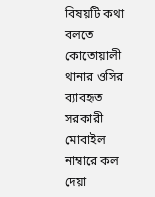বিষয়টি কথা বলতে কোতোয়ালী থানার ওসির ব্যাবহৃত সরকারী মোবাইল নাম্বারে কল দেয়া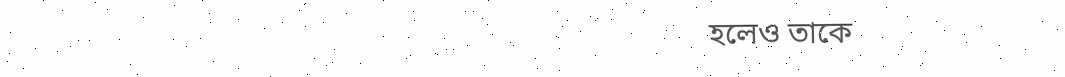হলেও তাকে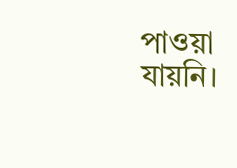পাওয়া যায়নি।